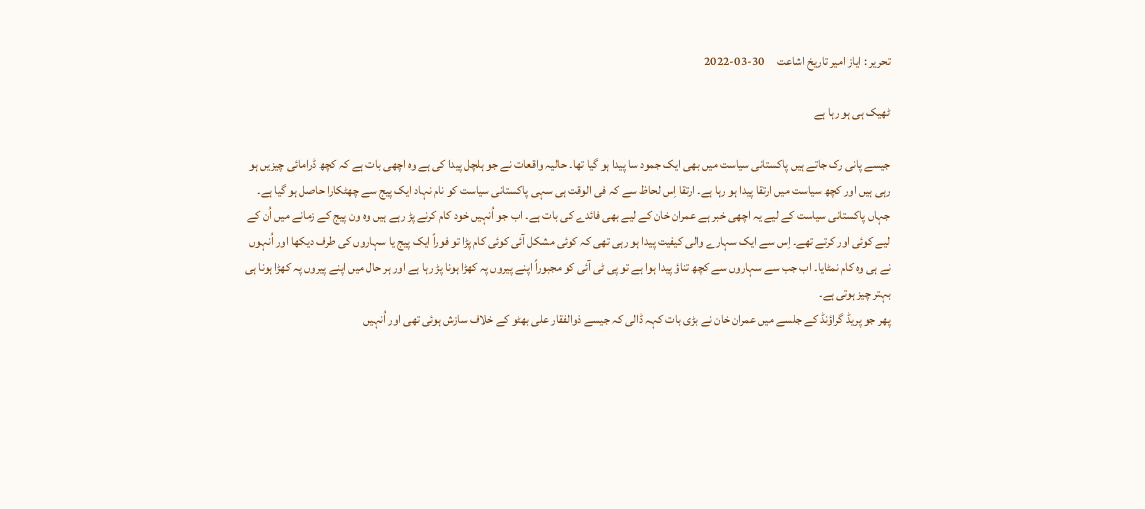تحریر : ایاز امیر تاریخ اشاعت     30-03-2022

ٹھیک ہی ہو رہا ہے

جیسے پانی رک جاتے ہیں پاکستانی سیاست میں بھی ایک جمود سا پیدا ہو گیا تھا۔ حالیہ واقعات نے جو ہلچل پیدا کی ہے وہ اچھی بات ہے کہ کچھ ڈرامائی چیزیں ہو رہی ہیں اور کچھ سیاست میں ارتقا پیدا ہو رہا ہے۔ ارتقا اِس لحاظ سے کہ فی الوقت ہی سہی پاکستانی سیاست کو نام نہاد ایک پیج سے چھٹکارا حاصل ہو گیا ہے۔ جہاں پاکستانی سیاست کے لیے یہ اچھی خبر ہے عمران خان کے لیے بھی فائدے کی بات ہے۔ اب جو اُنہیں خود کام کرنے پڑ رہے ہیں وہ ون پیج کے زمانے میں اُن کے لیے کوئی اور کرتے تھے۔ اِس سے ایک سہارے والی کیفیت پیدا ہو رہی تھی کہ کوئی مشکل آئی کوئی کام پڑا تو فوراً ایک پیج یا سہاروں کی طرف دیکھا اور اُنہوں نے ہی وہ کام نمٹایا۔ اب جب سے سہاروں سے کچھ تناؤ پیدا ہوا ہے تو پی ٹی آئی کو مجبوراً اپنے پیروں پہ کھڑا ہونا پڑ رہا ہے اور ہر حال میں اپنے پیروں پہ کھڑا ہونا ہی بہتر چیز ہوتی ہے۔
پھر جو پریڈ گراؤنڈ کے جلسے میں عمران خان نے بڑی بات کہہ ڈالی کہ جیسے ذوالفقار علی بھٹو کے خلاف سازش ہوئی تھی اور اُنہیں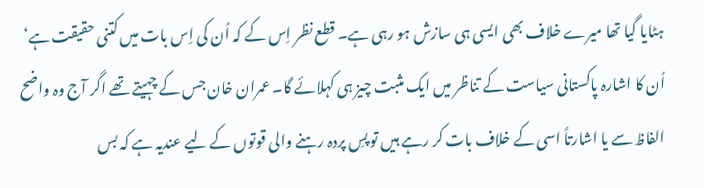ہٹایا گیا تھا میرے خلاف بھی ایسی ہی سازش ہو رہی ہے۔ قطع نظر اِس کے کہ اُن کی اِس بات میں کتنی حقیقت ہے‘ اُن کا اشارہ پاکستانی سیاست کے تناظر میں ایک مثبت چیز ہی کہلائے گا۔ عمران خان جس کے چہیتے تھے اگر آج وہ واضح الفاظ سے یا اشارتاً اسی کے خلاف بات کر رہے ہیں تو پسِ پردہ رہنے والی قوتوں کے لیے عندیہ ہے کہ بس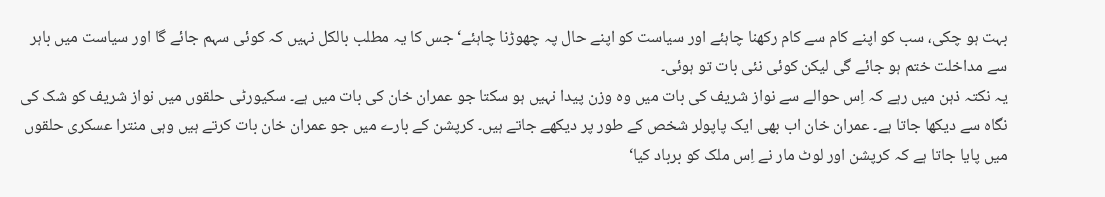بہت ہو چکی، سب کو اپنے کام سے کام رکھنا چاہئے اور سیاست کو اپنے حال پہ چھوڑنا چاہئے‘ جس کا یہ مطلب بالکل نہیں کہ کوئی سہم جائے گا اور سیاست میں باہر سے مداخلت ختم ہو جائے گی لیکن کوئی نئی بات تو ہوئی۔
یہ نکتہ ذہن میں رہے کہ اِس حوالے سے نواز شریف کی بات میں وہ وزن پیدا نہیں ہو سکتا جو عمران خان کی بات میں ہے۔ سکیورٹی حلقوں میں نواز شریف کو شک کی نگاہ سے دیکھا جاتا ہے۔ عمران خان اب بھی ایک پاپولر شخص کے طور پر دیکھے جاتے ہیں۔ کرپشن کے بارے میں جو عمران خان بات کرتے ہیں وہی منترا عسکری حلقوں میں پایا جاتا ہے کہ کرپشن اور لوٹ مار نے اِس ملک کو برباد کیا‘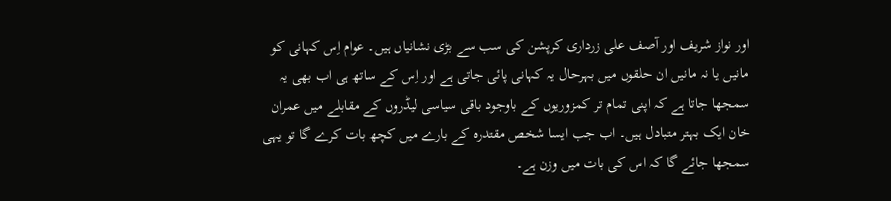اور نواز شریف اور آصف علی زرداری کرپشن کی سب سے بڑی نشانیاں ہیں۔ عوام اِس کہانی کو مانیں یا نہ مانیں ان حلقوں میں بہرحال یہ کہانی پائی جاتی ہے اور اِس کے ساتھ ہی اب بھی یہ سمجھا جاتا ہے کہ اپنی تمام تر کمزوریوں کے باوجود باقی سیاسی لیڈروں کے مقابلے میں عمران خان ایک بہتر متبادل ہیں۔ اب جب ایسا شخص مقتدرہ کے بارے میں کچھ بات کرے گا تو یہی سمجھا جائے گا کہ اس کی بات میں وزن ہے۔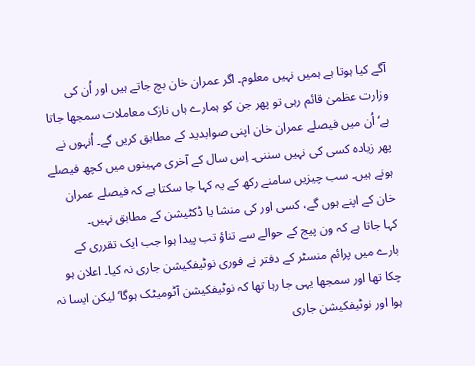آگے کیا ہوتا ہے ہمیں نہیں معلوم۔ اگر عمران خان بچ جاتے ہیں اور اُن کی وزارت عظمیٰ قائم رہی تو پھر جن کو ہمارے ہاں نازک معاملات سمجھا جاتا ہے‘ اُن میں فیصلے عمران خان اپنی صوابدید کے مطابق کریں گے۔ اُنہوں نے پھر زیادہ کسی کی نہیں سننی۔ اِس سال کے آخری مہینوں میں کچھ فیصلے ہونے ہیں۔ سب چیزیں سامنے رکھ کے یہ کہا جا سکتا ہے کہ فیصلے عمران خان کے اپنے ہوں گے، کسی اور کی منشا یا ڈکٹیشن کے مطابق نہیں۔
کہا جاتا ہے کہ ون پیج کے حوالے سے تناؤ تب پیدا ہوا جب ایک تقرری کے بارے میں پرائم منسٹر کے دفتر نے فوری نوٹیفکیشن جاری نہ کیا۔ اعلان ہو چکا تھا اور سمجھا یہی جا رہا تھا کہ نوٹیفکیشن آٹومیٹک ہوگا‘ لیکن ایسا نہ ہوا اور نوٹیفکیشن جاری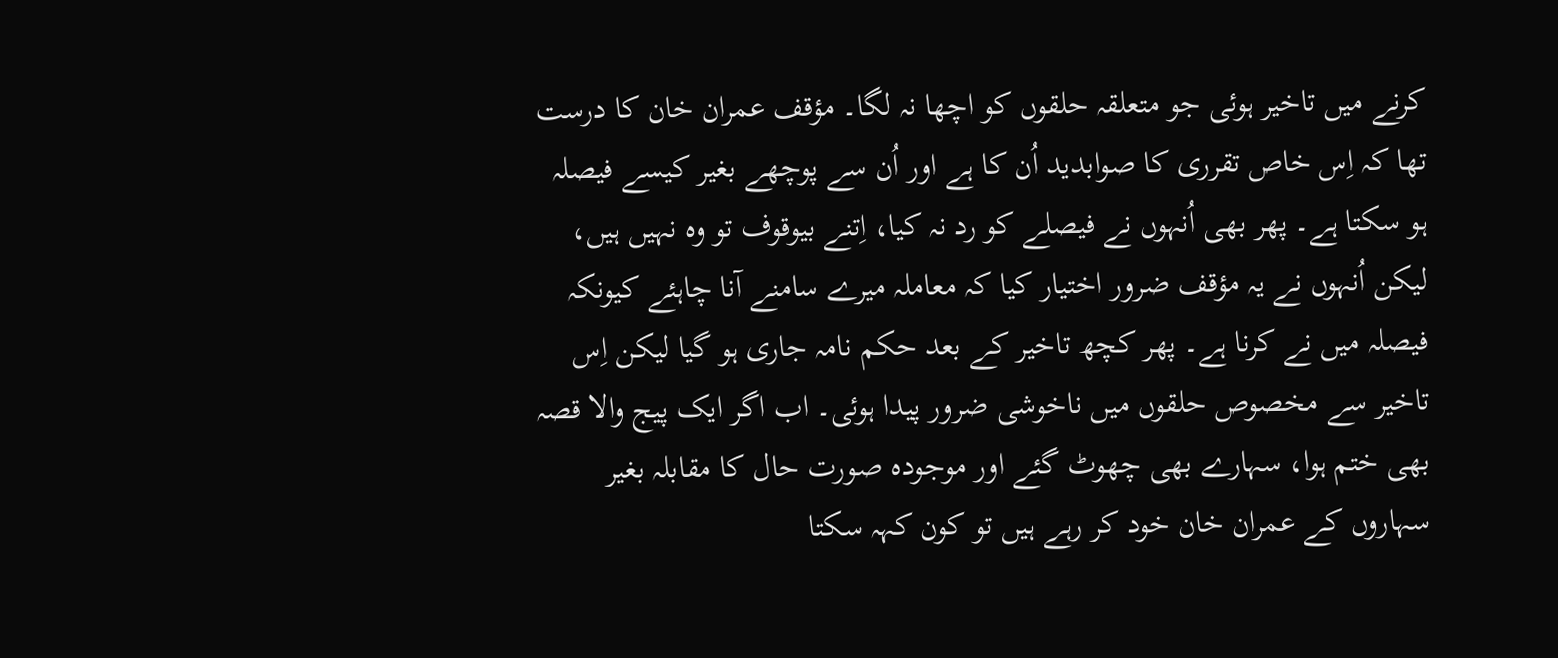کرنے میں تاخیر ہوئی جو متعلقہ حلقوں کو اچھا نہ لگا۔ مؤقف عمران خان کا درست تھا کہ اِس خاص تقرری کا صوابدید اُن کا ہے اور اُن سے پوچھے بغیر کیسے فیصلہ ہو سکتا ہے۔ پھر بھی اُنہوں نے فیصلے کو رد نہ کیا، اِتنے بیوقوف تو وہ نہیں ہیں، لیکن اُنہوں نے یہ مؤقف ضرور اختیار کیا کہ معاملہ میرے سامنے آنا چاہئے کیونکہ فیصلہ میں نے کرنا ہے۔ پھر کچھ تاخیر کے بعد حکم نامہ جاری ہو گیا لیکن اِس تاخیر سے مخصوص حلقوں میں ناخوشی ضرور پیدا ہوئی۔ اب اگر ایک پیج والا قصہ بھی ختم ہوا، سہارے بھی چھوٹ گئے اور موجودہ صورت حال کا مقابلہ بغیر سہاروں کے عمران خان خود کر رہے ہیں تو کون کہہ سکتا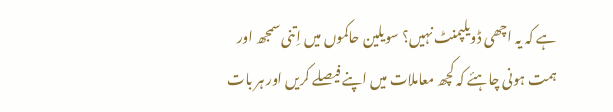ہے کہ یہ اچھی ڈویلپمنٹ نہیں؟ سویلین حاکموں میں اِتنی سمجھ اور ہمت ہونی چاہئے کہ کچھ معاملات میں اپنے فیصلے کریں اور ہر بات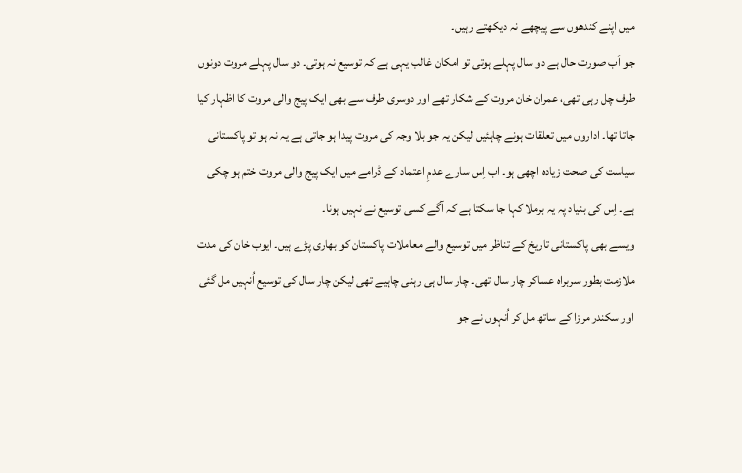میں اپنے کندھوں سے پیچھے نہ دیکھتے رہیں۔
جو اَب صورت حال ہے دو سال پہلے ہوتی تو امکان غالب یہی ہے کہ توسیع نہ ہوتی۔ دو سال پہلے مروت دونوں طرف چل رہی تھی، عمران خان مروت کے شکار تھے اور دوسری طرف سے بھی ایک پیج والی مروت کا اظہار کیا جاتا تھا۔ اداروں میں تعلقات ہونے چاہئیں لیکن یہ جو بلا وجہ کی مروت پیدا ہو جاتی ہے یہ نہ ہو تو پاکستانی سیاست کی صحت زیادہ اچھی ہو۔ اب اِس سارے عدمِ اعتماد کے ڈرامے میں ایک پیج والی مروت ختم ہو چکی ہے۔ اِس کی بنیاد پہ یہ برملا کہا جا سکتا ہے کہ آگے کسی توسیع نے نہیں ہونا۔
ویسے بھی پاکستانی تاریخ کے تناظر میں توسیع والے معاملات پاکستان کو بھاری پڑے ہیں۔ ایوب خان کی مدت ملازمت بطور سربراہ عساکر چار سال تھی۔ چار سال ہی رہنی چاہیے تھی لیکن چار سال کی توسیع اُنہیں مل گئی اور سکندر مرزا کے ساتھ مل کر اُنہوں نے جو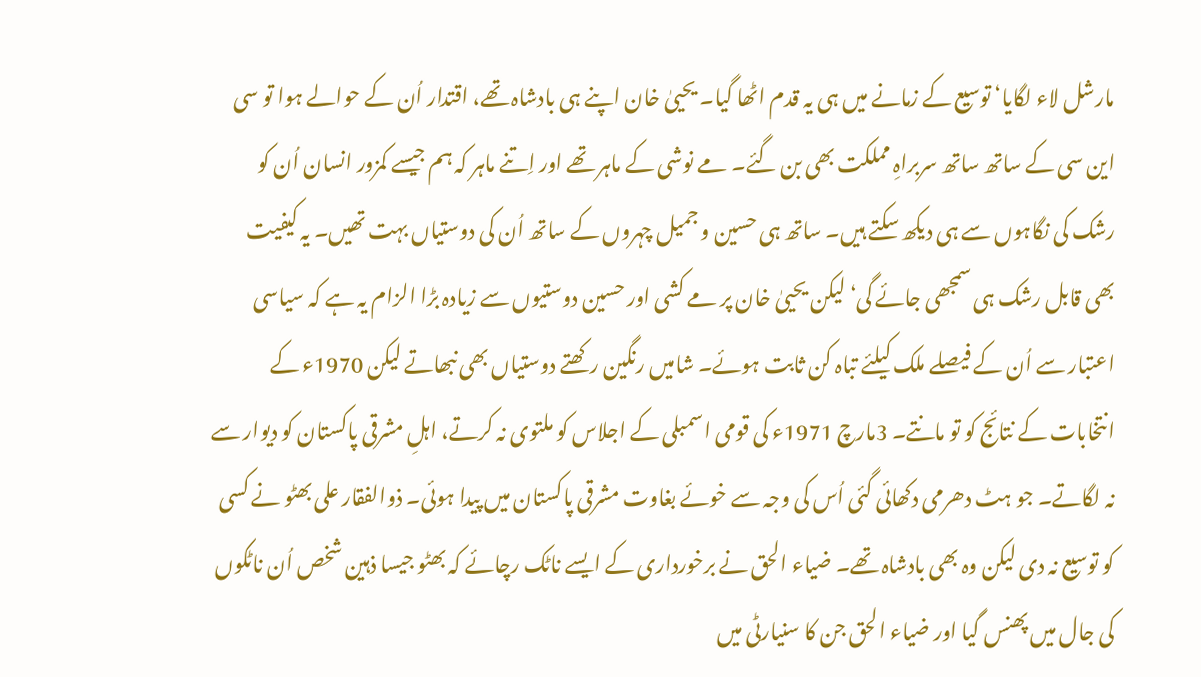مارشل لاء لگایا‘ توسیع کے زمانے میں ہی یہ قدم اٹھا گیا۔ یحییٰ خان اپنے ہی بادشاہ تھے، اقتدار اُن کے حوالے ہوا تو سی این سی کے ساتھ ساتھ سربراہِ مملکت بھی بن گئے۔ مے نوشی کے ماہر تھے اور اِتنے ماہر کہ ہم جیسے کمزور انسان اُن کو رشک کی نگاہوں سے ہی دیکھ سکتے ہیں۔ ساتھ ہی حسین و جمیل چہروں کے ساتھ اُن کی دوستیاں بہت تھیں۔ یہ کیفیت بھی قابل رشک ہی سمجھی جائے گی‘ لیکن یحییٰ خان پر مے کشی اور حسین دوستیوں سے زیادہ بڑا الزام یہ ہے کہ سیاسی اعتبار سے اُن کے فیصلے ملک کیلئے تباہ کن ثابت ہوئے۔ شامیں رنگین رکھتے دوستیاں بھی نبھاتے لیکن 1970ء کے انتخابات کے نتائج کو تو مانتے۔ 3مارچ 1971ء کی قومی اسمبلی کے اجلاس کو ملتوی نہ کرتے، اہلِ مشرقی پاکستان کو دیوار سے نہ لگاتے۔ جو ہٹ دھرمی دکھائی گئی اُس کی وجہ سے خوئے بغاوت مشرقی پاکستان میں پیدا ہوئی۔ ذوالفقار علی بھٹو نے کسی کو توسیع نہ دی لیکن وہ بھی بادشاہ تھے۔ ضیاء الحق نے برخورداری کے ایسے ناٹک رچائے کہ بھٹو جیسا ذہین شخص اُن ناٹکوں کی جال میں پھنس گیا اور ضیاء الحق جن کا سنیارٹی میں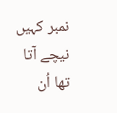نمبر کہیں نیچے آتا تھا اُن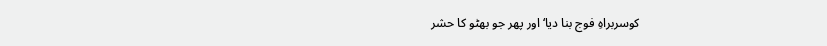کوسربراہِ فوج بنا دیا‘ اور پھر جو بھٹو کا حشر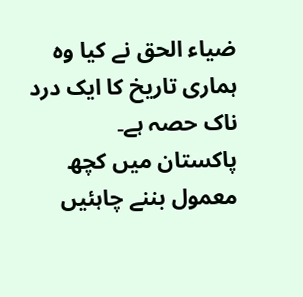ضیاء الحق نے کیا وہ ہماری تاریخ کا ایک درد ناک حصہ ہے۔
پاکستان میں کچھ معمول بننے چاہئیں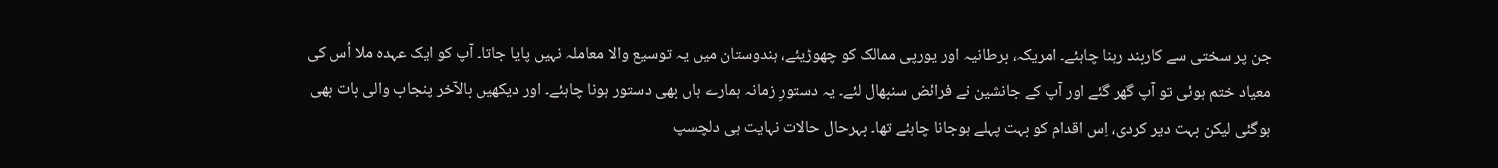جن پر سختی سے کاربند رہنا چاہئے۔ امریکہ، برطانیہ اور یورپی ممالک کو چھوڑیئے، ہندوستان میں یہ توسیع والا معاملہ نہیں پایا جاتا۔ آپ کو ایک عہدہ ملا اُس کی معیاد ختم ہوئی تو آپ گھر گئے اور آپ کے جانشین نے فرائض سنبھال لئے۔ یہ دستورِ زمانہ ہمارے ہاں بھی دستور ہونا چاہئے۔ اور دیکھیں بالآخر پنجاب والی بات بھی ہوگئی لیکن بہت دیر کردی، اِس اقدام کو بہت پہلے ہوجانا چاہئے تھا۔ بہرحال حالات نہایت ہی دلچسپ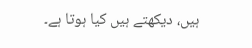ہیں، دیکھتے ہیں کیا ہوتا ہے۔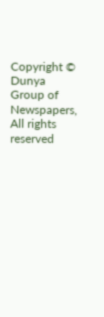Copyright © Dunya Group of Newspapers, All rights reserved